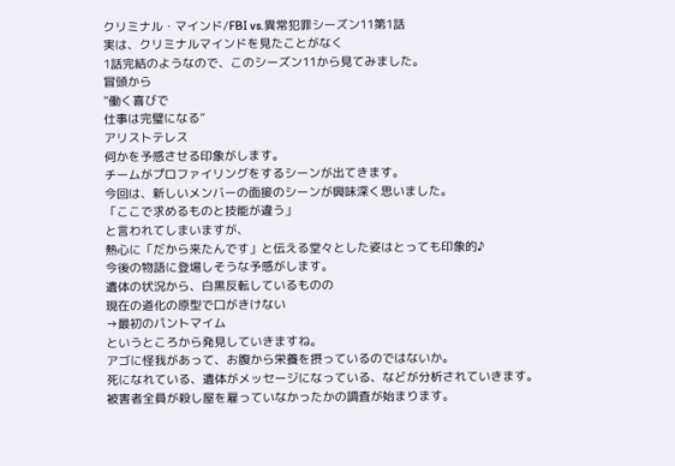クリミナル・マインド/FBI vs.異常犯罪シーズン11第1話
実は、クリミナルマインドを見たことがなく
1話完結のようなので、このシーズン11から見てみました。
冒頭から
“働く喜びで
仕事は完璧になる”
アリストテレス
何かを予感させる印象がします。
チームがプロファイリングをするシーンが出てきます。
今回は、新しいメンバーの面接のシーンが興味深く思いました。
「ここで求めるものと技能が違う」
と言われてしまいますが、
熱心に「だから来たんです」と伝える堂々とした姿はとっても印象的♪
今後の物語に登場しそうな予感がします。
遺体の状況から、白黒反転しているものの
現在の道化の原型で口がきけない
→最初のパントマイム
というところから発見していきますね。
アゴに怪我があって、お腹から栄養を摂っているのではないか。
死になれている、遺体がメッセージになっている、などが分析されていきます。
被害者全員が殺し屋を雇っていなかったかの調査が始まります。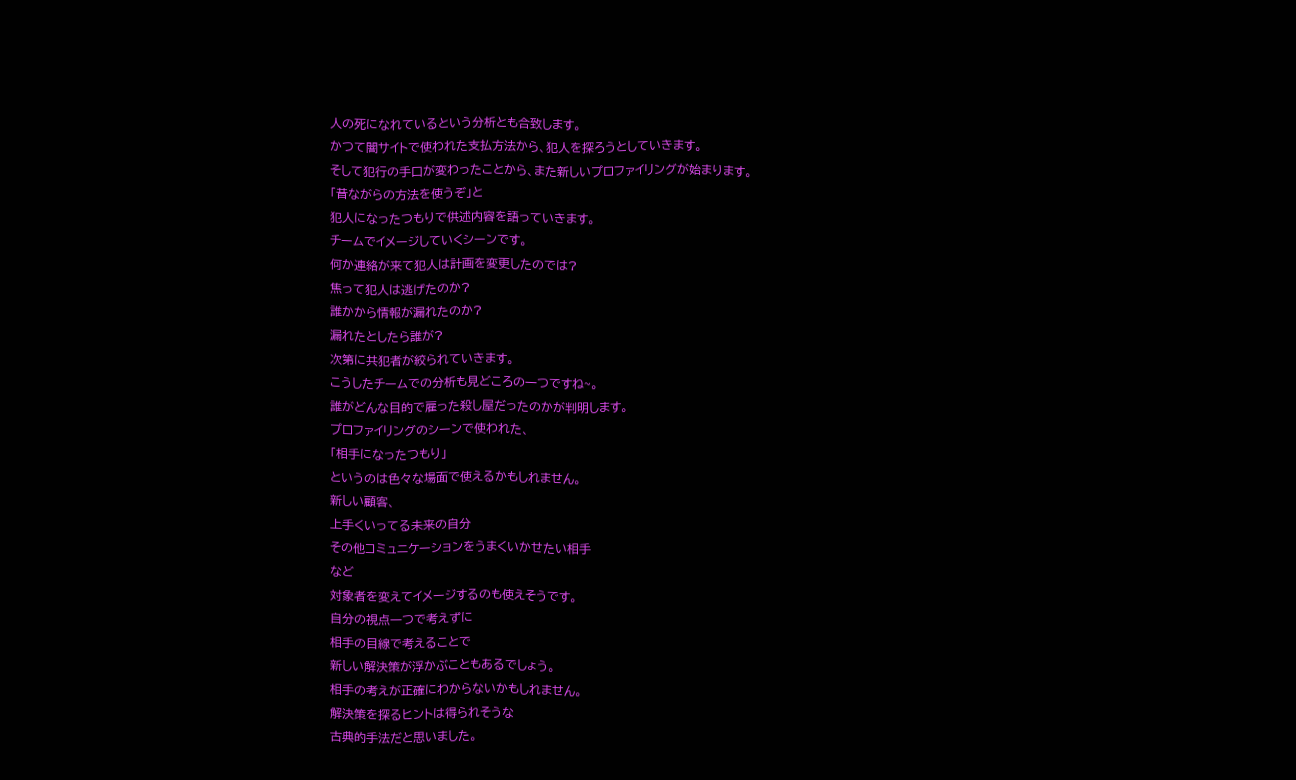人の死になれているという分析とも合致します。
かつて闇サイトで使われた支払方法から、犯人を探ろうとしていきます。
そして犯行の手口が変わったことから、また新しいプロファイリングが始まります。
「昔ながらの方法を使うぞ」と
犯人になったつもりで供述内容を語っていきます。
チームでイメージしていくシーンです。
何か連絡が来て犯人は計画を変更したのでは?
焦って犯人は逃げたのか?
誰かから情報が漏れたのか?
漏れたとしたら誰が?
次第に共犯者が絞られていきます。
こうしたチームでの分析も見どころの一つですね~。
誰がどんな目的で雇った殺し屋だったのかが判明します。
プロファイリングのシーンで使われた、
「相手になったつもり」
というのは色々な場面で使えるかもしれません。
新しい顧客、
上手くいってる未来の自分
その他コミュニケーションをうまくいかせたい相手
など
対象者を変えてイメージするのも使えそうです。
自分の視点一つで考えずに
相手の目線で考えることで
新しい解決策が浮かぶこともあるでしょう。
相手の考えが正確にわからないかもしれません。
解決策を探るヒントは得られそうな
古典的手法だと思いました。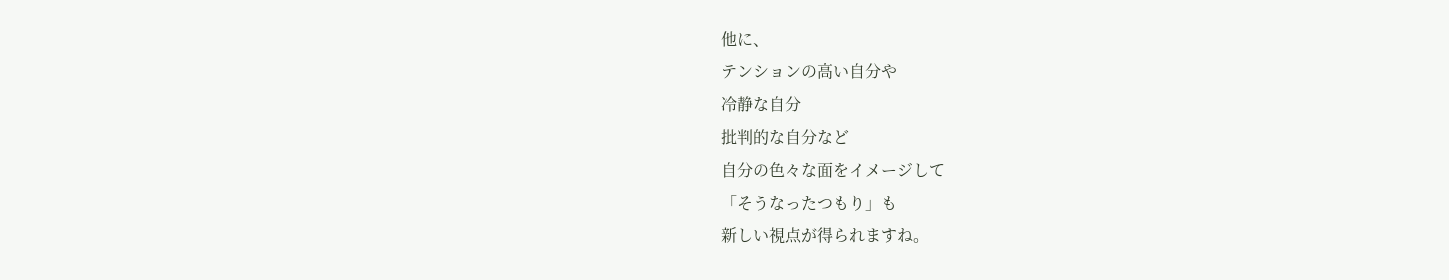他に、
テンションの高い自分や
冷静な自分
批判的な自分など
自分の色々な面をイメージして
「そうなったつもり」も
新しい視点が得られますね。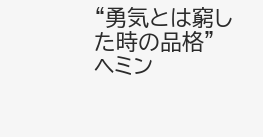“勇気とは窮した時の品格”
ヘミン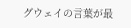グウェイの言葉が最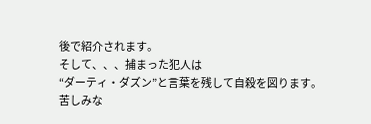後で紹介されます。
そして、、、捕まった犯人は
“ダーティ・ダズン”と言葉を残して自殺を図ります。
苦しみな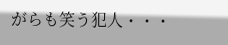がらも笑う犯人・・・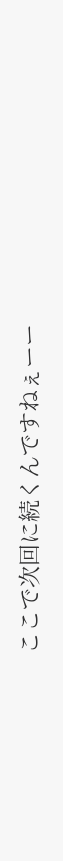ここで次回に続くんですねぇーー